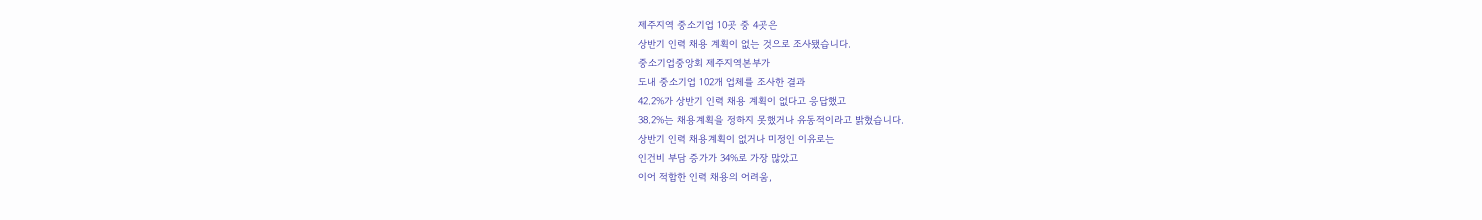제주지역 중소기업 10곳 중 4곳은
상반기 인력 채용 계획이 없는 것으로 조사됐습니다.
중소기업중앙회 제주지역본부가
도내 중소기업 102개 업체를 조사한 결과
42.2%가 상반기 인력 채용 계획이 없다고 응답했고
38.2%는 채용계획을 정하지 못했거나 유동적이라고 밝혔습니다.
상반기 인력 채용계획이 없거나 미정인 이유로는
인건비 부담 증가가 34%로 가장 많았고
이어 적합한 인력 채용의 어려움,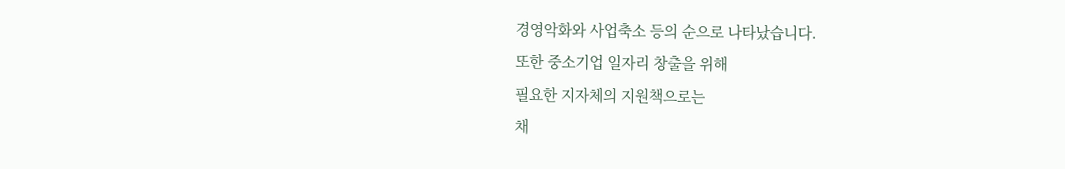경영악화와 사업축소 등의 순으로 나타났습니다.
또한 중소기업 일자리 창출을 위해
필요한 지자체의 지원책으로는
채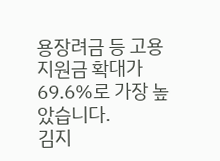용장려금 등 고용지원금 확대가 69.6%로 가장 높았습니다.
김지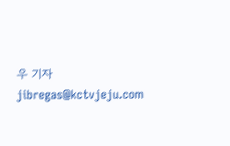우 기자
jibregas@kctvjeju.com